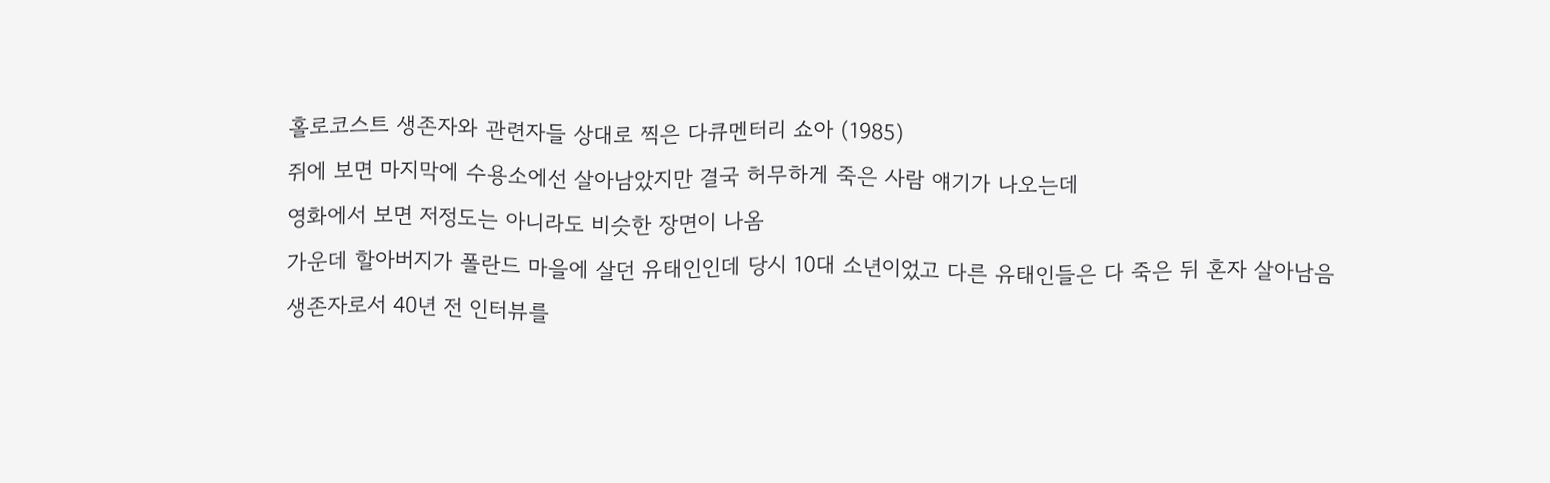홀로코스트 생존자와 관련자들 상대로 찍은 다큐멘터리 쇼아 (1985)
쥐에 보면 마지막에 수용소에선 살아남았지만 결국 허무하게 죽은 사람 얘기가 나오는데
영화에서 보면 저정도는 아니라도 비슷한 장면이 나옴
가운데 할아버지가 폴란드 마을에 살던 유태인인데 당시 10대 소년이었고 다른 유태인들은 다 죽은 뒤 혼자 살아남음
생존자로서 40년 전 인터뷰를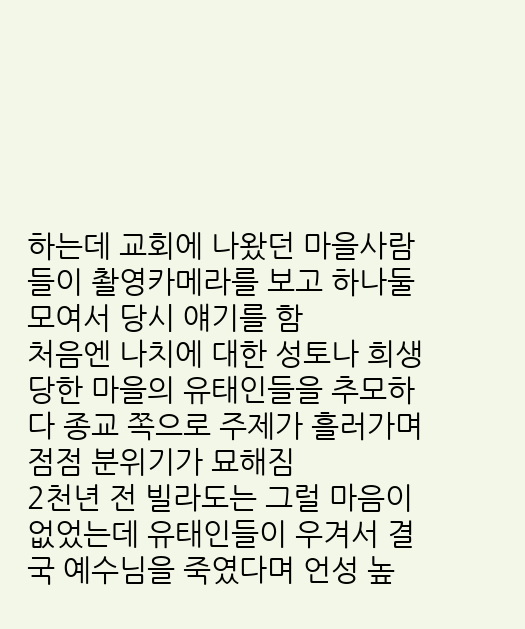하는데 교회에 나왔던 마을사람들이 촬영카메라를 보고 하나둘 모여서 당시 얘기를 함
처음엔 나치에 대한 성토나 희생당한 마을의 유태인들을 추모하다 종교 쪽으로 주제가 흘러가며 점점 분위기가 묘해짐
2천년 전 빌라도는 그럴 마음이 없었는데 유태인들이 우겨서 결국 예수님을 죽였다며 언성 높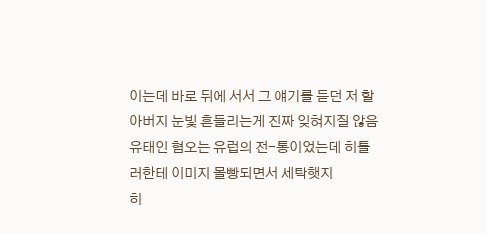이는데 바로 뒤에 서서 그 얘기를 듣던 저 할아버지 눈빛 흔들리는게 진짜 잊혀지질 않음
유태인 혐오는 유럽의 전-통이었는데 히틀러한테 이미지 몰빵되면서 세탁햇지
히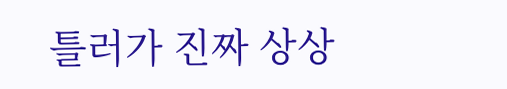틀러가 진짜 상상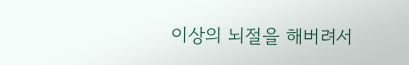이상의 뇌절을 해버려서